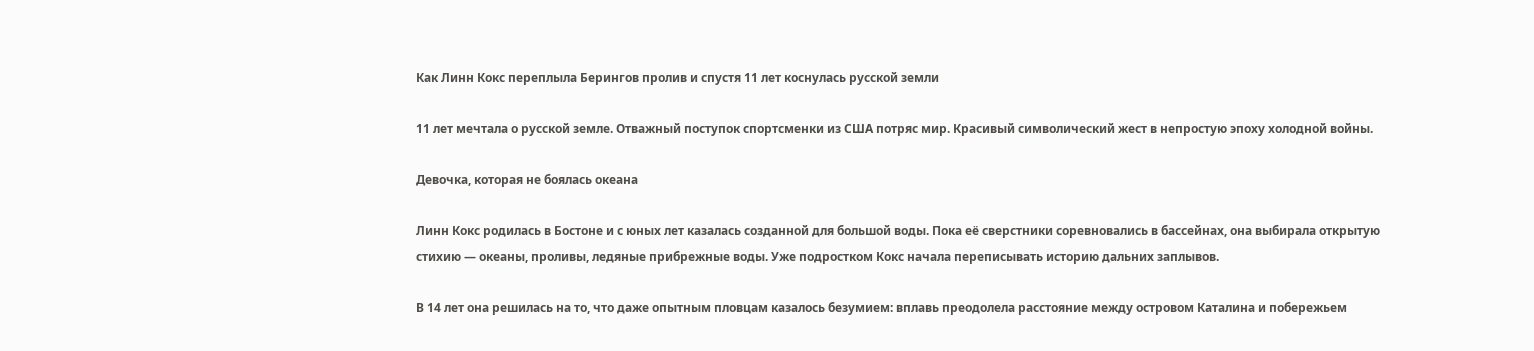Как Линн Кокс переплыла Берингов пролив и спустя 11 лет коснулась русской земли

11 лет мечтала о русской земле. Отважный поступок спортсменки из США потряс мир. Красивый символический жест в непростую эпоху холодной войны.

Девочка, которая не боялась океана

Линн Кокс родилась в Бостоне и с юных лет казалась созданной для большой воды. Пока её сверстники соревновались в бассейнах, она выбирала открытую стихию — океаны, проливы, ледяные прибрежные воды. Уже подростком Кокс начала переписывать историю дальних заплывов.

В 14 лет она решилась на то, что даже опытным пловцам казалось безумием: вплавь преодолела расстояние между островом Каталина и побережьем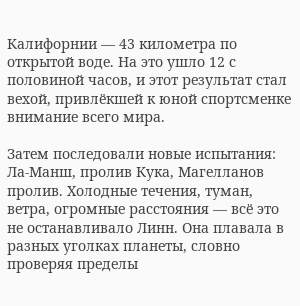Калифорнии — 43 километра по открытой воде. На это ушло 12 с половиной часов, и этот результат стал вехой, привлёкшей к юной спортсменке внимание всего мира.

Затем последовали новые испытания: Ла-Манш, пролив Кука, Магелланов пролив. Холодные течения, туман, ветра, огромные расстояния — всё это не останавливало Линн. Она плавала в разных уголках планеты, словно проверяя пределы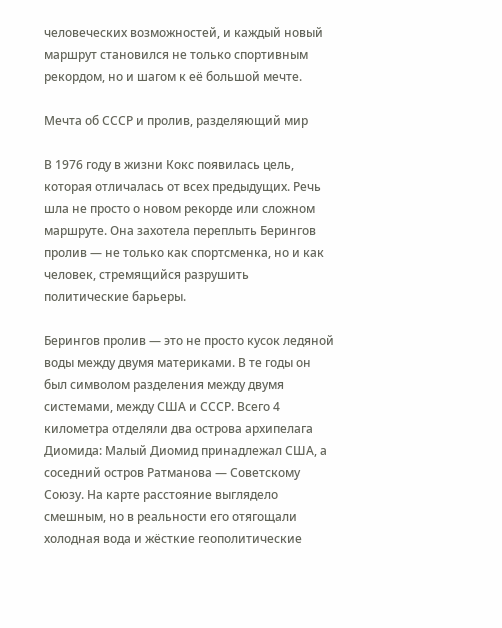человеческих возможностей, и каждый новый маршрут становился не только спортивным рекордом, но и шагом к её большой мечте.

Мечта об СССР и пролив, разделяющий мир

В 1976 году в жизни Кокс появилась цель, которая отличалась от всех предыдущих. Речь шла не просто о новом рекорде или сложном маршруте. Она захотела переплыть Берингов пролив — не только как спортсменка, но и как человек, стремящийся разрушить политические барьеры.

Берингов пролив — это не просто кусок ледяной воды между двумя материками. В те годы он был символом разделения между двумя системами, между США и СССР. Всего 4 километра отделяли два острова архипелага Диомида: Малый Диомид принадлежал США, а соседний остров Ратманова — Советскому Союзу. На карте расстояние выглядело смешным, но в реальности его отягощали холодная вода и жёсткие геополитические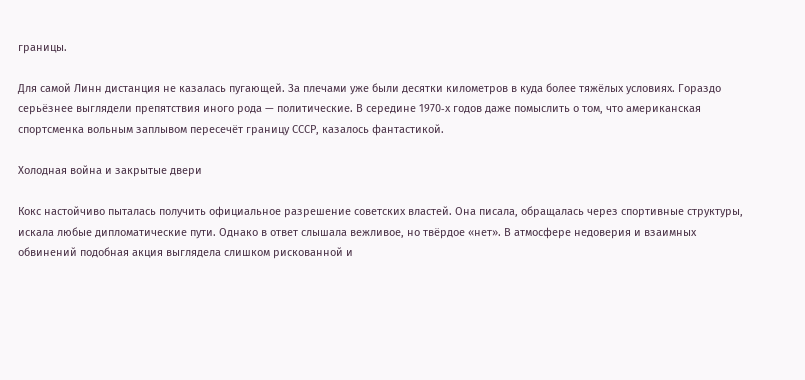границы.

Для самой Линн дистанция не казалась пугающей. За плечами уже были десятки километров в куда более тяжёлых условиях. Гораздо серьёзнее выглядели препятствия иного рода — политические. В середине 1970‑х годов даже помыслить о том, что американская спортсменка вольным заплывом пересечёт границу СССР, казалось фантастикой.

Холодная война и закрытые двери

Кокс настойчиво пыталась получить официальное разрешение советских властей. Она писала, обращалась через спортивные структуры, искала любые дипломатические пути. Однако в ответ слышала вежливое, но твёрдое «нет». В атмосфере недоверия и взаимных обвинений подобная акция выглядела слишком рискованной и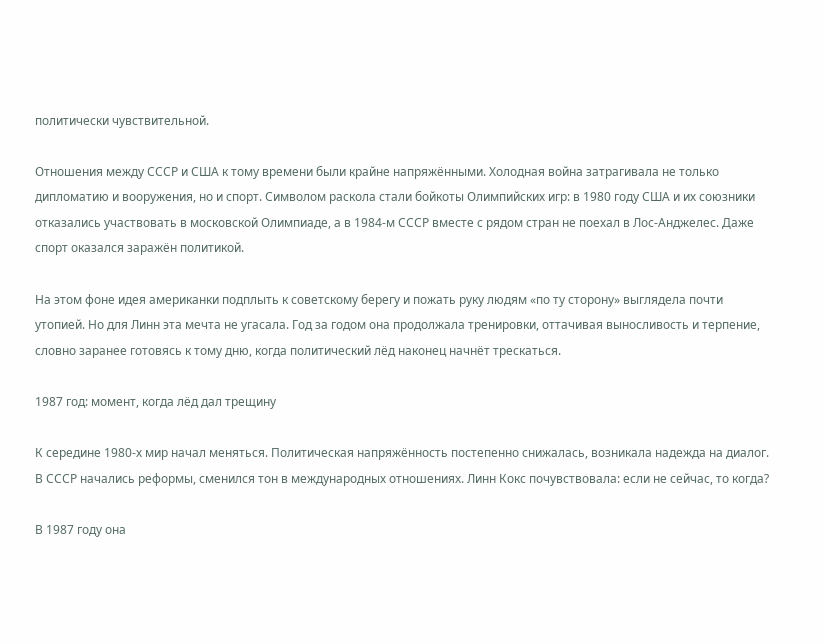политически чувствительной.

Отношения между СССР и США к тому времени были крайне напряжёнными. Холодная война затрагивала не только дипломатию и вооружения, но и спорт. Символом раскола стали бойкоты Олимпийских игр: в 1980 году США и их союзники отказались участвовать в московской Олимпиаде, а в 1984‑м СССР вместе с рядом стран не поехал в Лос‑Анджелес. Даже спорт оказался заражён политикой.

На этом фоне идея американки подплыть к советскому берегу и пожать руку людям «по ту сторону» выглядела почти утопией. Но для Линн эта мечта не угасала. Год за годом она продолжала тренировки, оттачивая выносливость и терпение, словно заранее готовясь к тому дню, когда политический лёд наконец начнёт трескаться.

1987 год: момент, когда лёд дал трещину

К середине 1980‑х мир начал меняться. Политическая напряжённость постепенно снижалась, возникала надежда на диалог. В СССР начались реформы, сменился тон в международных отношениях. Линн Кокс почувствовала: если не сейчас, то когда?

В 1987 году она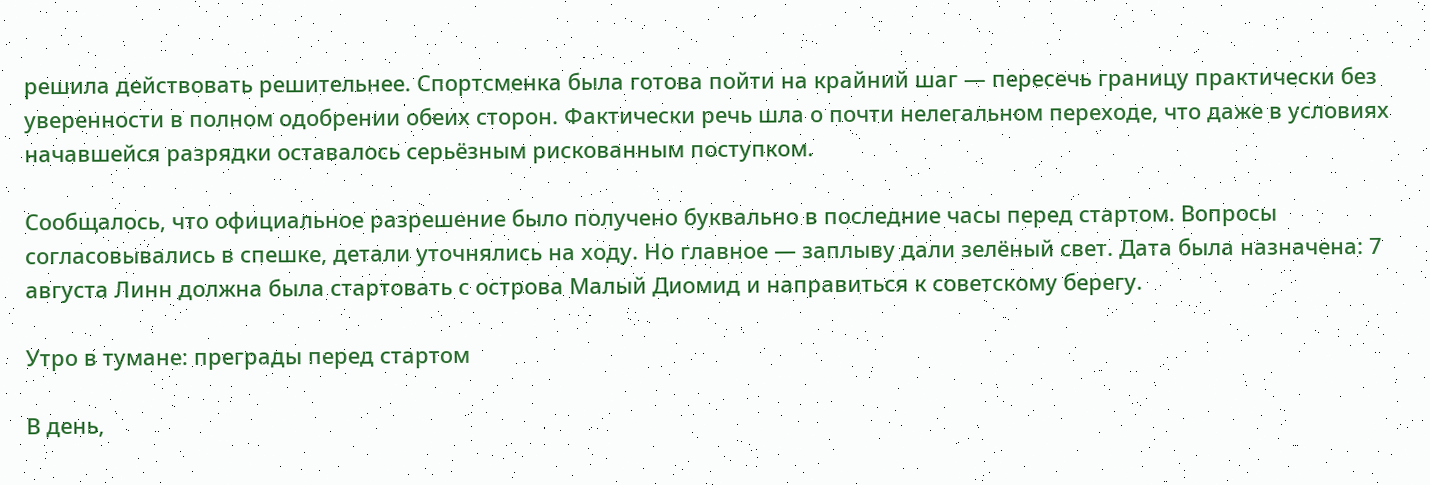решила действовать решительнее. Спортсменка была готова пойти на крайний шаг — пересечь границу практически без уверенности в полном одобрении обеих сторон. Фактически речь шла о почти нелегальном переходе, что даже в условиях начавшейся разрядки оставалось серьёзным рискованным поступком.

Сообщалось, что официальное разрешение было получено буквально в последние часы перед стартом. Вопросы согласовывались в спешке, детали уточнялись на ходу. Но главное — заплыву дали зелёный свет. Дата была назначена: 7 августа Линн должна была стартовать с острова Малый Диомид и направиться к советскому берегу.

Утро в тумане: преграды перед стартом

В день,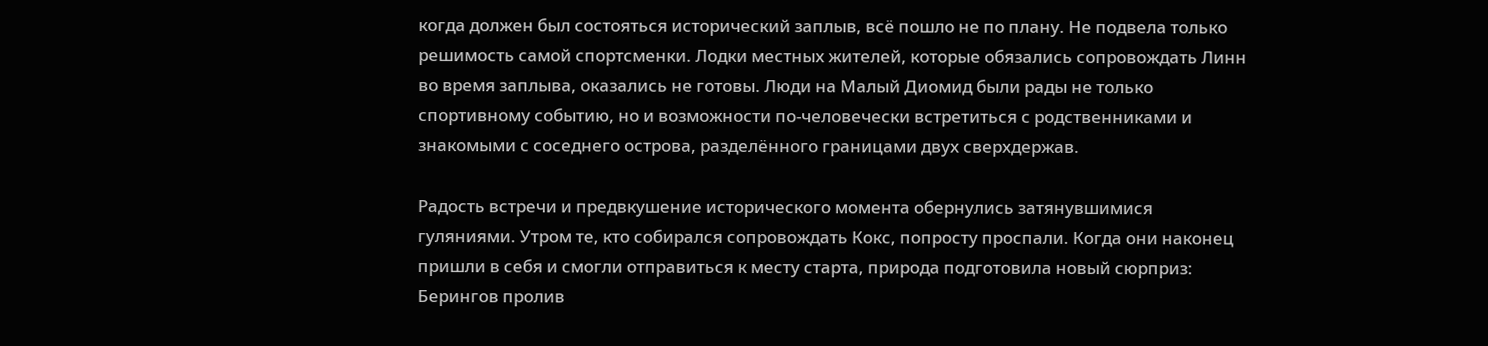когда должен был состояться исторический заплыв, всё пошло не по плану. Не подвела только решимость самой спортсменки. Лодки местных жителей, которые обязались сопровождать Линн во время заплыва, оказались не готовы. Люди на Малый Диомид были рады не только спортивному событию, но и возможности по‑человечески встретиться с родственниками и знакомыми с соседнего острова, разделённого границами двух сверхдержав.

Радость встречи и предвкушение исторического момента обернулись затянувшимися гуляниями. Утром те, кто собирался сопровождать Кокс, попросту проспали. Когда они наконец пришли в себя и смогли отправиться к месту старта, природа подготовила новый сюрприз: Берингов пролив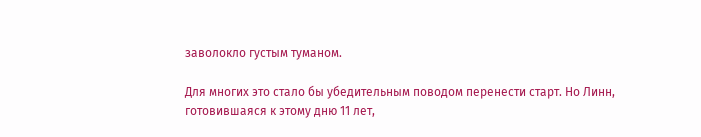заволокло густым туманом.

Для многих это стало бы убедительным поводом перенести старт. Но Линн, готовившаяся к этому дню 11 лет,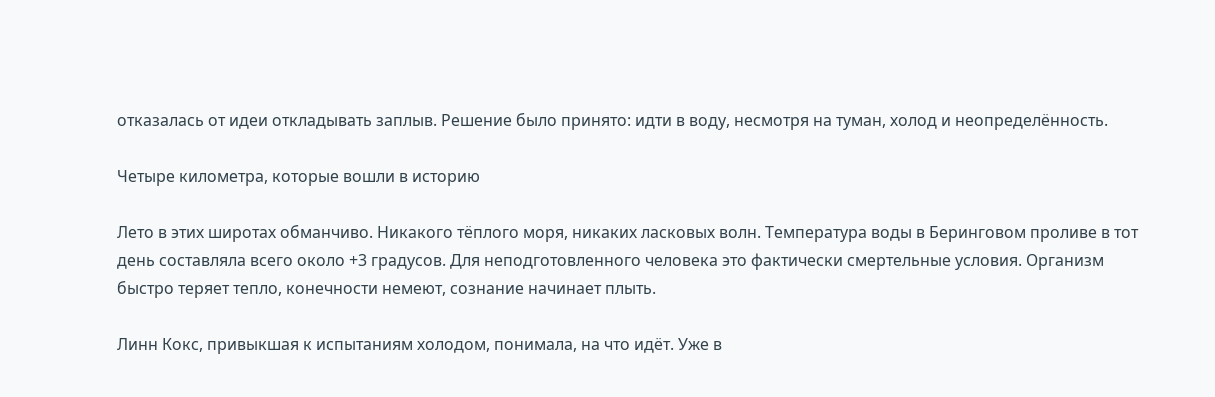отказалась от идеи откладывать заплыв. Решение было принято: идти в воду, несмотря на туман, холод и неопределённость.

Четыре километра, которые вошли в историю

Лето в этих широтах обманчиво. Никакого тёплого моря, никаких ласковых волн. Температура воды в Беринговом проливе в тот день составляла всего около +3 градусов. Для неподготовленного человека это фактически смертельные условия. Организм быстро теряет тепло, конечности немеют, сознание начинает плыть.

Линн Кокс, привыкшая к испытаниям холодом, понимала, на что идёт. Уже в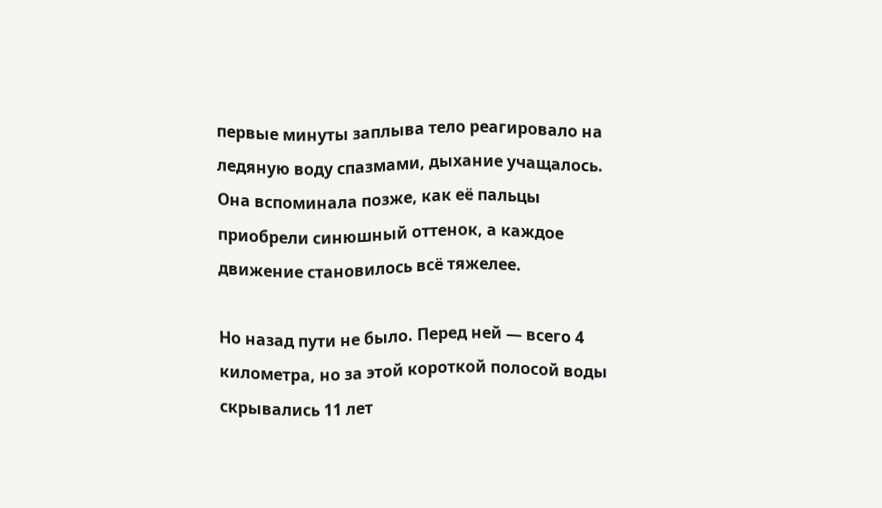первые минуты заплыва тело реагировало на ледяную воду спазмами, дыхание учащалось. Она вспоминала позже, как её пальцы приобрели синюшный оттенок, а каждое движение становилось всё тяжелее.

Но назад пути не было. Перед ней — всего 4 километра, но за этой короткой полосой воды скрывались 11 лет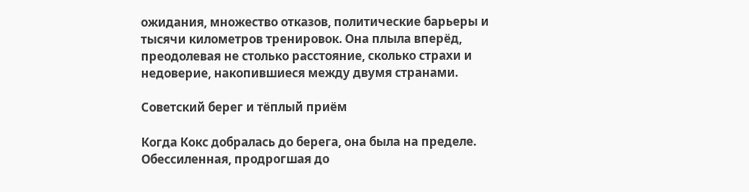ожидания, множество отказов, политические барьеры и тысячи километров тренировок. Она плыла вперёд, преодолевая не столько расстояние, сколько страхи и недоверие, накопившиеся между двумя странами.

Советский берег и тёплый приём

Когда Кокс добралась до берега, она была на пределе. Обессиленная, продрогшая до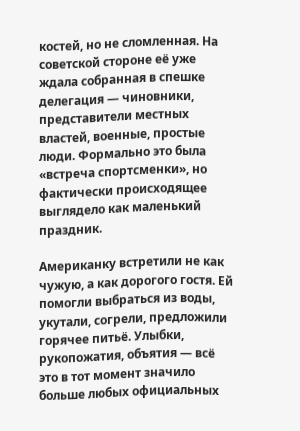костей, но не сломленная. На советской стороне её уже ждала собранная в спешке делегация — чиновники, представители местных властей, военные, простые люди. Формально это была «встреча спортсменки», но фактически происходящее выглядело как маленький праздник.

Американку встретили не как чужую, а как дорогого гостя. Ей помогли выбраться из воды, укутали, согрели, предложили горячее питьё. Улыбки, рукопожатия, объятия — всё это в тот момент значило больше любых официальных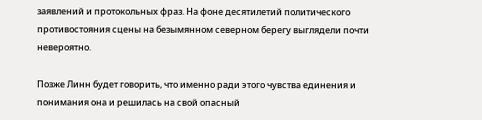заявлений и протокольных фраз. На фоне десятилетий политического противостояния сцены на безымянном северном берегу выглядели почти невероятно.

Позже Линн будет говорить, что именно ради этого чувства единения и понимания она и решилась на свой опасный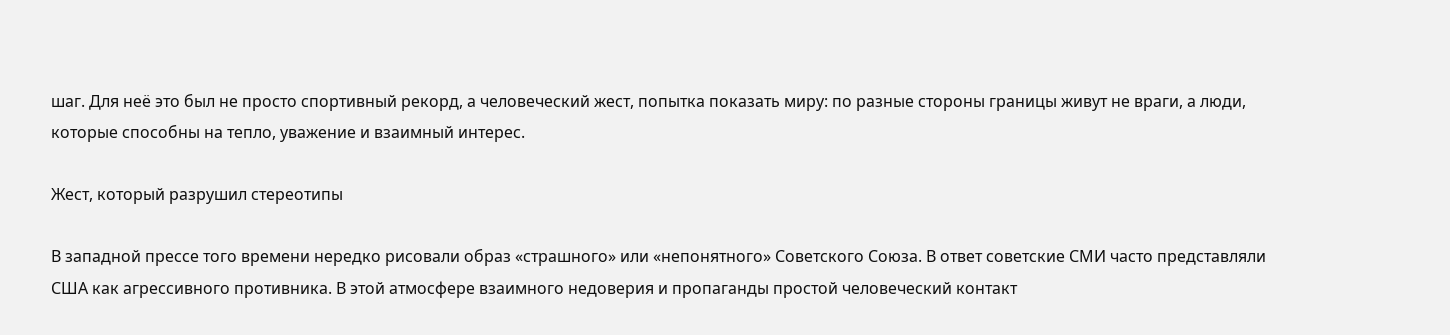шаг. Для неё это был не просто спортивный рекорд, а человеческий жест, попытка показать миру: по разные стороны границы живут не враги, а люди, которые способны на тепло, уважение и взаимный интерес.

Жест, который разрушил стереотипы

В западной прессе того времени нередко рисовали образ «страшного» или «непонятного» Советского Союза. В ответ советские СМИ часто представляли США как агрессивного противника. В этой атмосфере взаимного недоверия и пропаганды простой человеческий контакт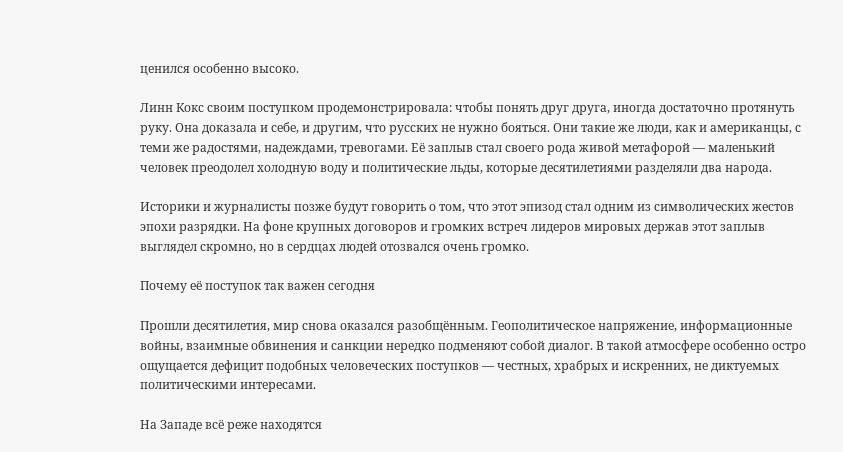ценился особенно высоко.

Линн Кокс своим поступком продемонстрировала: чтобы понять друг друга, иногда достаточно протянуть руку. Она доказала и себе, и другим, что русских не нужно бояться. Они такие же люди, как и американцы, с теми же радостями, надеждами, тревогами. Её заплыв стал своего рода живой метафорой — маленький человек преодолел холодную воду и политические льды, которые десятилетиями разделяли два народа.

Историки и журналисты позже будут говорить о том, что этот эпизод стал одним из символических жестов эпохи разрядки. На фоне крупных договоров и громких встреч лидеров мировых держав этот заплыв выглядел скромно, но в сердцах людей отозвался очень громко.

Почему её поступок так важен сегодня

Прошли десятилетия, мир снова оказался разобщённым. Геополитическое напряжение, информационные войны, взаимные обвинения и санкции нередко подменяют собой диалог. В такой атмосфере особенно остро ощущается дефицит подобных человеческих поступков — честных, храбрых и искренних, не диктуемых политическими интересами.

На Западе всё реже находятся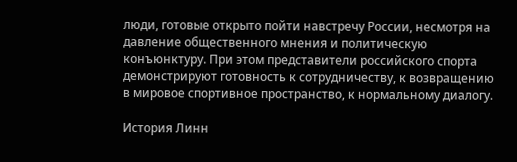люди, готовые открыто пойти навстречу России, несмотря на давление общественного мнения и политическую конъюнктуру. При этом представители российского спорта демонстрируют готовность к сотрудничеству, к возвращению в мировое спортивное пространство, к нормальному диалогу.

История Линн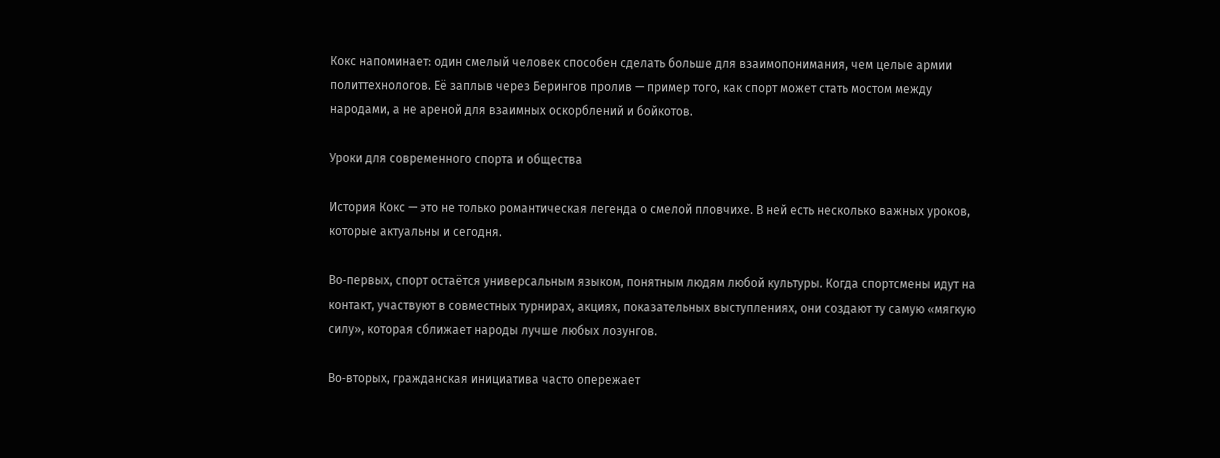Кокс напоминает: один смелый человек способен сделать больше для взаимопонимания, чем целые армии политтехнологов. Её заплыв через Берингов пролив — пример того, как спорт может стать мостом между народами, а не ареной для взаимных оскорблений и бойкотов.

Уроки для современного спорта и общества

История Кокс — это не только романтическая легенда о смелой пловчихе. В ней есть несколько важных уроков, которые актуальны и сегодня.

Во‑первых, спорт остаётся универсальным языком, понятным людям любой культуры. Когда спортсмены идут на контакт, участвуют в совместных турнирах, акциях, показательных выступлениях, они создают ту самую «мягкую силу», которая сближает народы лучше любых лозунгов.

Во‑вторых, гражданская инициатива часто опережает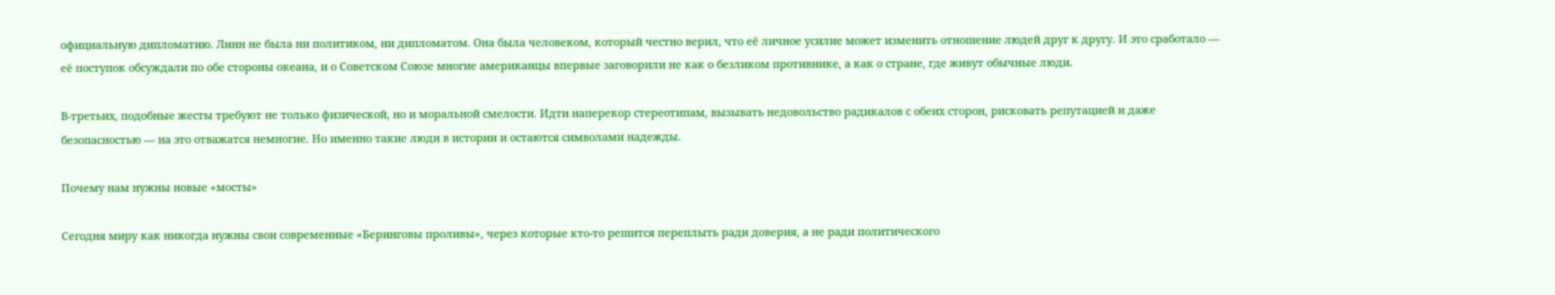официальную дипломатию. Линн не была ни политиком, ни дипломатом. Она была человеком, который честно верил, что её личное усилие может изменить отношение людей друг к другу. И это сработало — её поступок обсуждали по обе стороны океана, и о Советском Союзе многие американцы впервые заговорили не как о безликом противнике, а как о стране, где живут обычные люди.

В‑третьих, подобные жесты требуют не только физической, но и моральной смелости. Идти наперекор стереотипам, вызывать недовольство радикалов с обеих сторон, рисковать репутацией и даже безопасностью — на это отважатся немногие. Но именно такие люди в истории и остаются символами надежды.

Почему нам нужны новые «мосты»

Сегодня миру как никогда нужны свои современные «Беринговы проливы», через которые кто‑то решится переплыть ради доверия, а не ради политического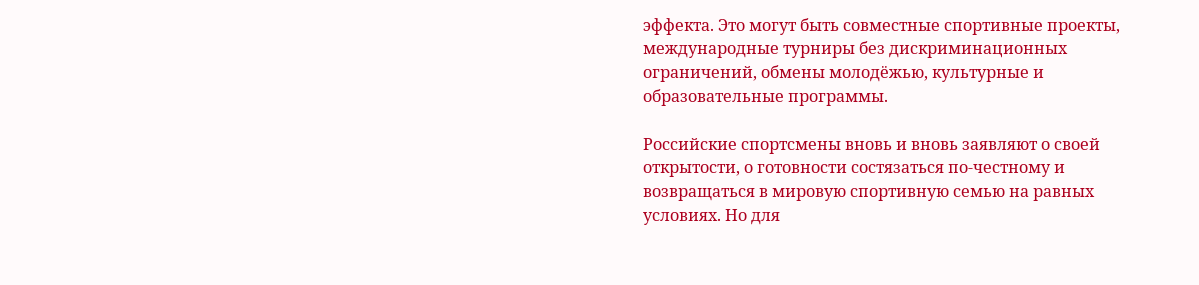эффекта. Это могут быть совместные спортивные проекты, международные турниры без дискриминационных ограничений, обмены молодёжью, культурные и образовательные программы.

Российские спортсмены вновь и вновь заявляют о своей открытости, о готовности состязаться по-честному и возвращаться в мировую спортивную семью на равных условиях. Но для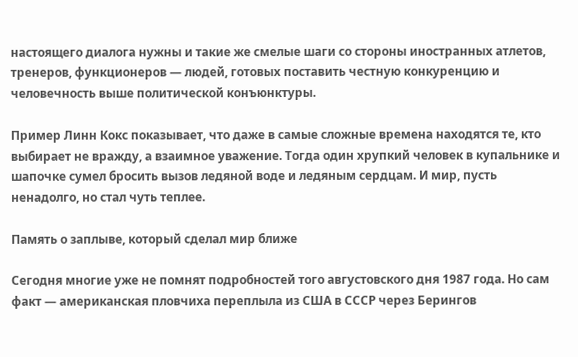настоящего диалога нужны и такие же смелые шаги со стороны иностранных атлетов, тренеров, функционеров — людей, готовых поставить честную конкуренцию и человечность выше политической конъюнктуры.

Пример Линн Кокс показывает, что даже в самые сложные времена находятся те, кто выбирает не вражду, а взаимное уважение. Тогда один хрупкий человек в купальнике и шапочке сумел бросить вызов ледяной воде и ледяным сердцам. И мир, пусть ненадолго, но стал чуть теплее.

Память о заплыве, который сделал мир ближе

Сегодня многие уже не помнят подробностей того августовского дня 1987 года. Но сам факт — американская пловчиха переплыла из США в СССР через Берингов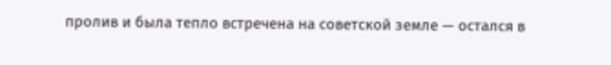пролив и была тепло встречена на советской земле — остался в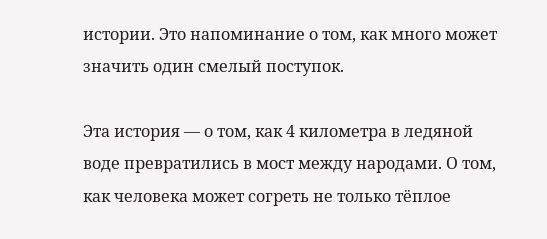истории. Это напоминание о том, как много может значить один смелый поступок.

Эта история — о том, как 4 километра в ледяной воде превратились в мост между народами. О том, как человека может согреть не только тёплое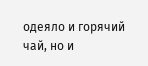одеяло и горячий чай, но и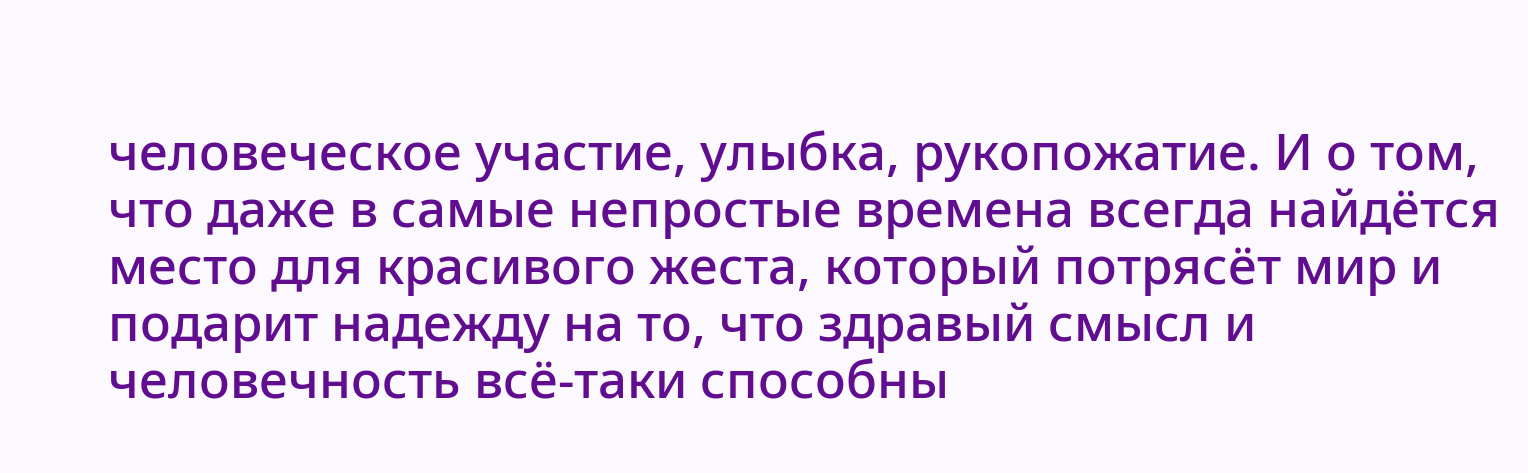человеческое участие, улыбка, рукопожатие. И о том, что даже в самые непростые времена всегда найдётся место для красивого жеста, который потрясёт мир и подарит надежду на то, что здравый смысл и человечность всё‑таки способны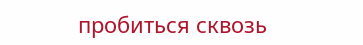пробиться сквозь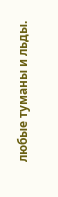любые туманы и льды.